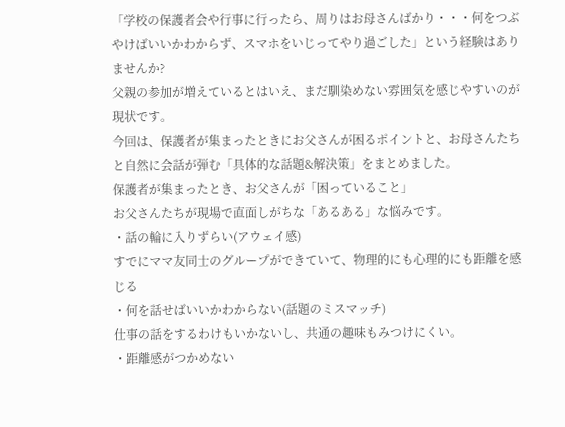「学校の保護者会や行事に行ったら、周りはお母さんばかり・・・何をつぶやけばいいかわからず、スマホをいじってやり過ごした」という経験はありませんか?
父親の参加が増えているとはいえ、まだ馴染めない雰囲気を感じやすいのが現状です。
今回は、保護者が集まったときにお父さんが困るポイントと、お母さんたちと自然に会話が弾む「具体的な話題&解決策」をまとめました。
保護者が集まったとき、お父さんが「困っていること」
お父さんたちが現場で直面しがちな「あるある」な悩みです。
・話の輪に入りずらい(アウェイ感)
すでにママ友同士のグループができていて、物理的にも心理的にも距離を感じる
・何を話せばいいかわからない(話題のミスマッチ)
仕事の話をするわけもいかないし、共通の趣味もみつけにくい。
・距離感がつかめない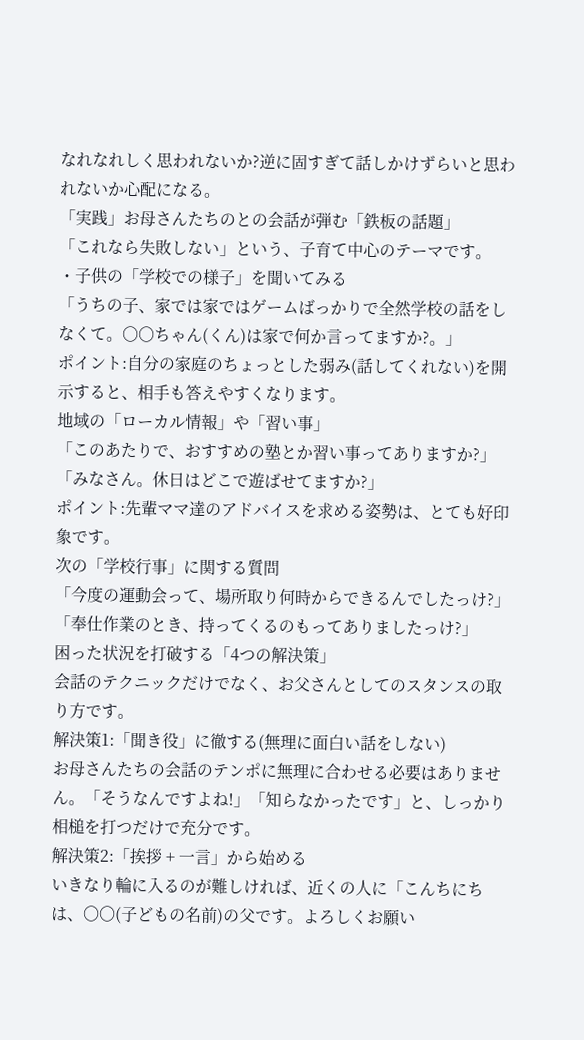なれなれしく思われないか?逆に固すぎて話しかけずらいと思われないか心配になる。
「実践」お母さんたちのとの会話が弾む「鉄板の話題」
「これなら失敗しない」という、子育て中心のテーマです。
・子供の「学校での様子」を聞いてみる
「うちの子、家では家ではゲームばっかりで全然学校の話をしなくて。〇〇ちゃん(くん)は家で何か言ってますか?。」
ポイント:自分の家庭のちょっとした弱み(話してくれない)を開示すると、相手も答えやすくなります。
地域の「ローカル情報」や「習い事」
「このあたりで、おすすめの塾とか習い事ってありますか?」
「みなさん。休日はどこで遊ばせてますか?」
ポイント:先輩ママ達のアドバイスを求める姿勢は、とても好印象です。
次の「学校行事」に関する質問
「今度の運動会って、場所取り何時からできるんでしたっけ?」
「奉仕作業のとき、持ってくるのもってありましたっけ?」
困った状況を打破する「4つの解決策」
会話のテクニックだけでなく、お父さんとしてのスタンスの取り方です。
解決策1:「聞き役」に徹する(無理に面白い話をしない)
お母さんたちの会話のテンポに無理に合わせる必要はありません。「そうなんですよね!」「知らなかったです」と、しっかり相槌を打つだけで充分です。
解決策2:「挨拶 + 一言」から始める
いきなり輪に入るのが難しければ、近くの人に「こんちにちは、〇〇(子どもの名前)の父です。よろしくお願い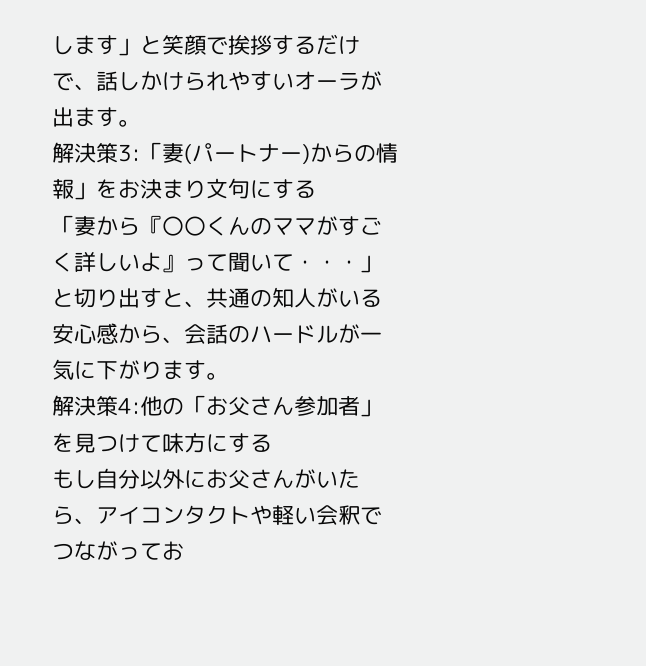します」と笑顔で挨拶するだけで、話しかけられやすいオーラが出ます。
解決策3:「妻(パートナー)からの情報」をお決まり文句にする
「妻から『〇〇くんのママがすごく詳しいよ』って聞いて・・・」と切り出すと、共通の知人がいる安心感から、会話のハードルが一気に下がります。
解決策4:他の「お父さん参加者」を見つけて味方にする
もし自分以外にお父さんがいたら、アイコンタクトや軽い会釈でつながってお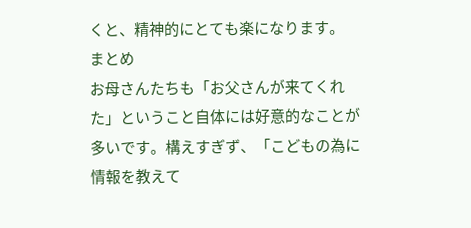くと、精神的にとても楽になります。
まとめ
お母さんたちも「お父さんが来てくれた」ということ自体には好意的なことが多いです。構えすぎず、「こどもの為に情報を教えて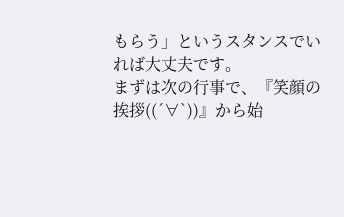もらう」というスタンスでいれば大丈夫です。
まずは次の行事で、『笑顔の挨拶((´∀`))』から始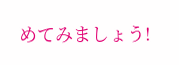めてみましょう!